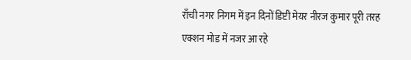राँची नगर निगम में इन दिनों डिप्टी मेयर नीरज कुमार पूरी तरह एक्शन मोड में नजर आ रहे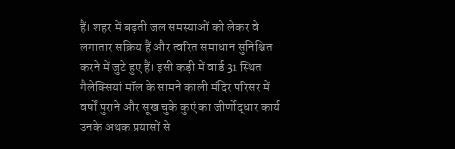हैं। शहर में बढ़ती जल समस्याओं को लेकर वे लगातार सक्रिय हैं और त्वरित समाधान सुनिश्चित करने में जुटे हुए हैं। इसी कड़ी में वार्ड 31 स्थित गैलेक्सियां मॉल के सामने काली मंदिर परिसर में वर्षों पुराने और सूख चुके कुएं का जीर्णोद्धार कार्य उनके अथक प्रयासों से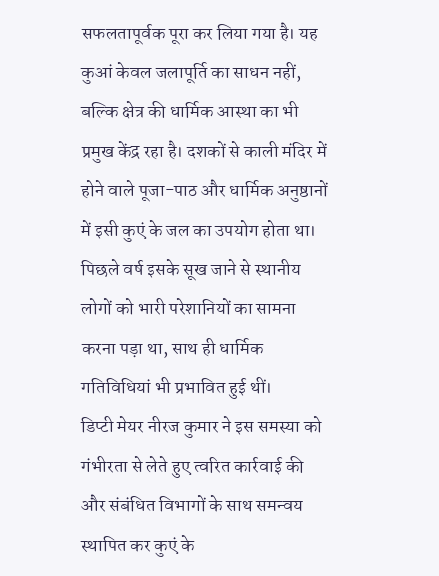सफलतापूर्वक पूरा कर लिया गया है। यह कुआं केवल जलापूर्ति का साधन नहीं, बल्कि क्षेत्र की धार्मिक आस्था का भी प्रमुख केंद्र रहा है। दशकों से काली मंदिर में होने वाले पूजा-पाठ और धार्मिक अनुष्ठानों में इसी कुएं के जल का उपयोग होता था। पिछले वर्ष इसके सूख जाने से स्थानीय लोगों को भारी परेशानियों का सामना करना पड़ा था, साथ ही धार्मिक गतिविधियां भी प्रभावित हुई थीं।
डिप्टी मेयर नीरज कुमार ने इस समस्या को गंभीरता से लेते हुए त्वरित कार्रवाई की और संबंधित विभागों के साथ समन्वय स्थापित कर कुएं के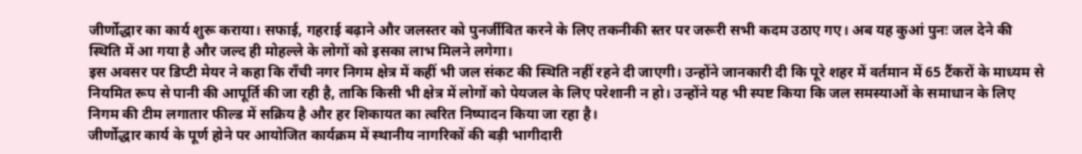जीर्णोद्धार का कार्य शुरू कराया। सफाई, गहराई बढ़ाने और जलस्तर को पुनर्जीवित करने के लिए तकनीकी स्तर पर जरूरी सभी कदम उठाए गए। अब यह कुआं पुनः जल देने की स्थिति में आ गया है और जल्द ही मोहल्ले के लोगों को इसका लाभ मिलने लगेगा।
इस अवसर पर डिप्टी मेयर ने कहा कि राँची नगर निगम क्षेत्र में कहीं भी जल संकट की स्थिति नहीं रहने दी जाएगी। उन्होंने जानकारी दी कि पूरे शहर में वर्तमान में 65 टैंकरों के माध्यम से नियमित रूप से पानी की आपूर्ति की जा रही है, ताकि किसी भी क्षेत्र में लोगों को पेयजल के लिए परेशानी न हो। उन्होंने यह भी स्पष्ट किया कि जल समस्याओं के समाधान के लिए निगम की टीम लगातार फील्ड में सक्रिय है और हर शिकायत का त्वरित निष्पादन किया जा रहा है।
जीर्णोद्धार कार्य के पूर्ण होने पर आयोजित कार्यक्रम में स्थानीय नागरिकों की बड़ी भागीदारी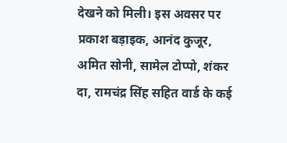देखने को मिली। इस अवसर पर प्रकाश बड़ाइक, आनंद कुजूर, अमित सोनी, सामेल टोप्पो, शंकर दा, रामचंद्र सिंह सहित वार्ड के कई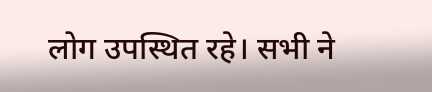लोग उपस्थित रहे। सभी ने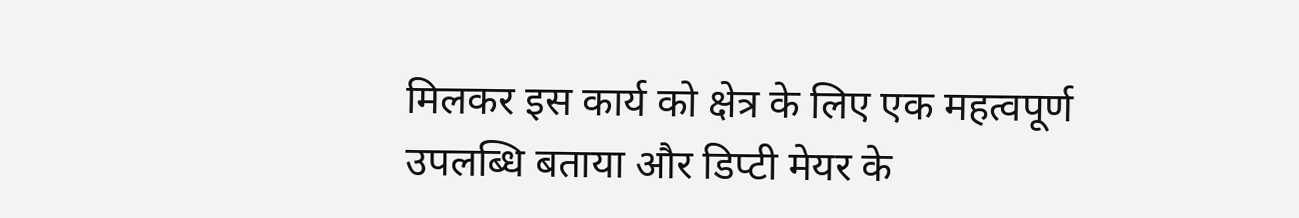मिलकर इस कार्य को क्षेत्र के लिए एक महत्वपूर्ण उपलब्धि बताया और डिप्टी मेयर के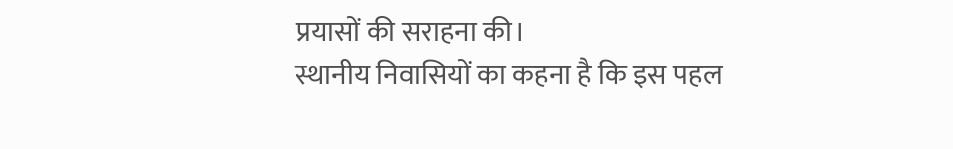प्रयासों की सराहना की।
स्थानीय निवासियों का कहना है कि इस पहल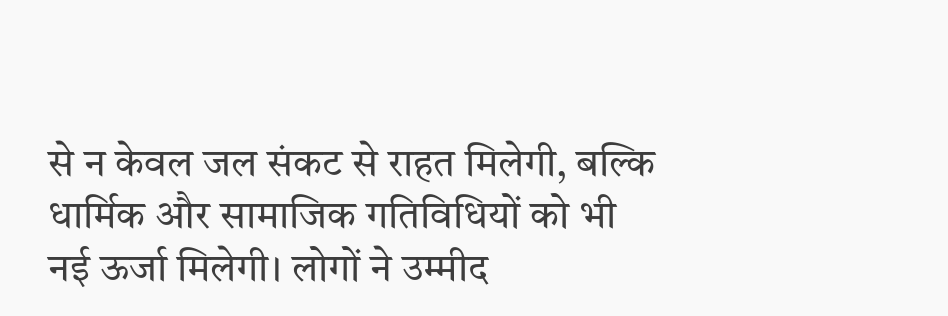से न केवल जल संकट से राहत मिलेगी, बल्कि धार्मिक और सामाजिक गतिविधियों को भी नई ऊर्जा मिलेगी। लोगों ने उम्मीद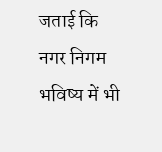जताई कि नगर निगम भविष्य में भी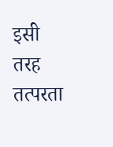इसी तरह तत्परता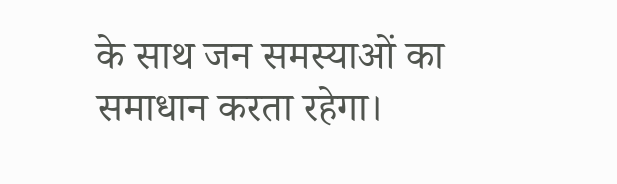के साथ जन समस्याओं का समाधान करता रहेगा।